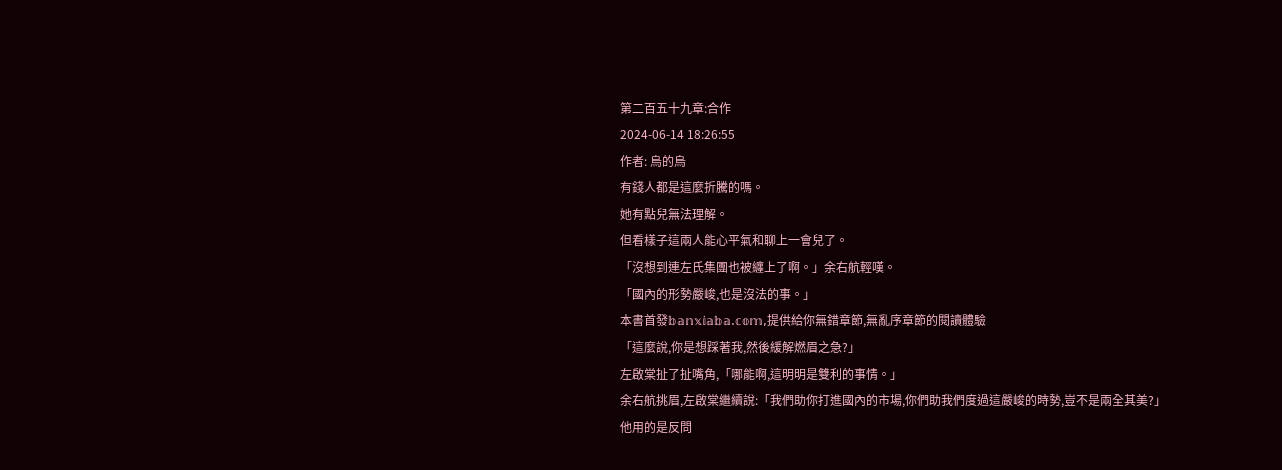第二百五十九章:合作
2024-06-14 18:26:55
作者: 烏的烏
有錢人都是這麼折騰的嗎。
她有點兒無法理解。
但看樣子這兩人能心平氣和聊上一會兒了。
「沒想到連左氏集團也被纏上了啊。」余右航輕嘆。
「國內的形勢嚴峻,也是沒法的事。」
本書首發𝕓𝕒𝕟𝕩𝕚𝕒𝕓𝕒.𝕔𝕠𝕞,提供給你無錯章節,無亂序章節的閱讀體驗
「這麼說,你是想踩著我,然後緩解燃眉之急?」
左啟棠扯了扯嘴角,「哪能啊,這明明是雙利的事情。」
余右航挑眉,左啟棠繼續說:「我們助你打進國內的市場,你們助我們度過這嚴峻的時勢,豈不是兩全其美?」
他用的是反問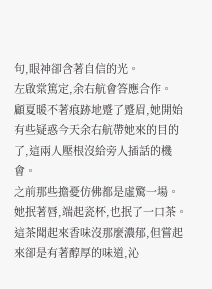句,眼神卻含著自信的光。
左啟棠篤定,余右航會答應合作。
顧夏暖不著痕跡地蹙了蹙眉,她開始有些疑惑今天余右航帶她來的目的了,這兩人壓根沒給旁人插話的機會。
之前那些擔憂仿佛都是虛驚一場。
她抿著唇,端起瓷杯,也抿了一口茶。
這茶聞起來香味沒那麼濃郁,但嘗起來卻是有著醇厚的味道,沁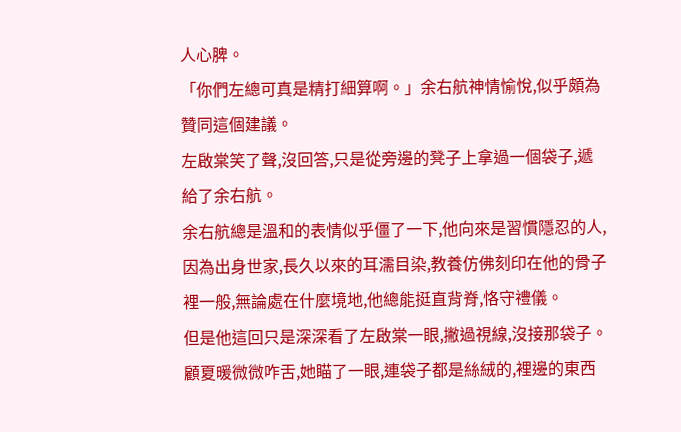人心脾。
「你們左總可真是精打細算啊。」余右航神情愉悅,似乎頗為贊同這個建議。
左啟棠笑了聲,沒回答,只是從旁邊的凳子上拿過一個袋子,遞給了余右航。
余右航總是溫和的表情似乎僵了一下,他向來是習慣隱忍的人,因為出身世家,長久以來的耳濡目染,教養仿佛刻印在他的骨子裡一般,無論處在什麼境地,他總能挺直背脊,恪守禮儀。
但是他這回只是深深看了左啟棠一眼,撇過視線,沒接那袋子。
顧夏暖微微咋舌,她瞄了一眼,連袋子都是絲絨的,裡邊的東西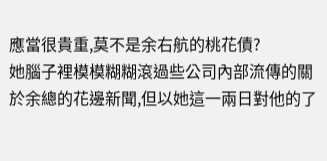應當很貴重,莫不是余右航的桃花債?
她腦子裡模模糊糊滾過些公司內部流傳的關於余總的花邊新聞,但以她這一兩日對他的了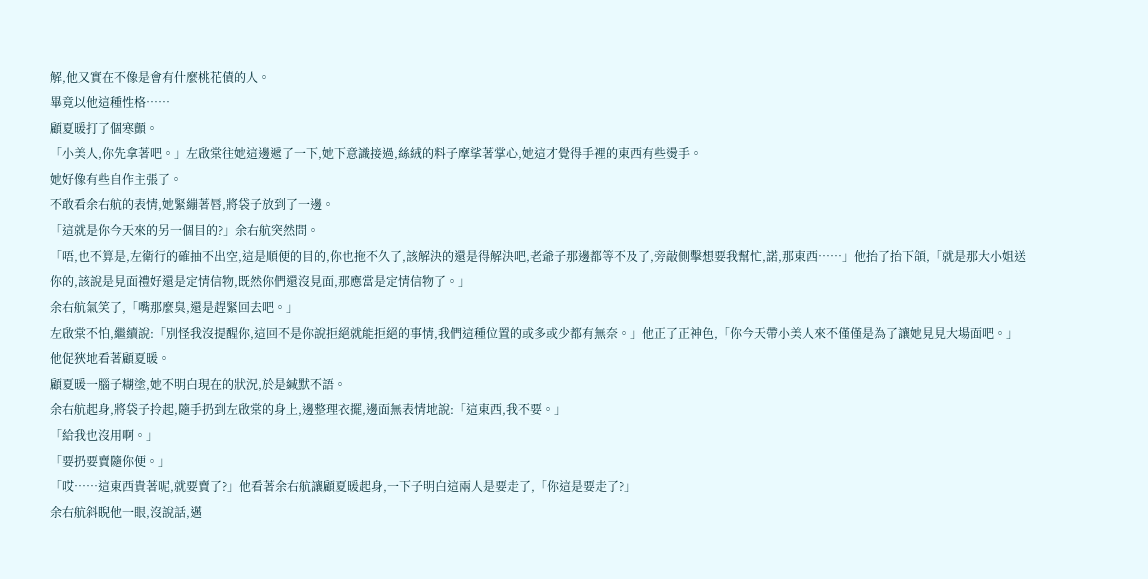解,他又實在不像是會有什麼桃花債的人。
畢竟以他這種性格……
顧夏暖打了個寒顫。
「小美人,你先拿著吧。」左啟棠往她這邊遞了一下,她下意識接過,絲絨的料子摩挲著掌心,她這才覺得手裡的東西有些燙手。
她好像有些自作主張了。
不敢看余右航的表情,她緊繃著唇,將袋子放到了一邊。
「這就是你今天來的另一個目的?」余右航突然問。
「唔,也不算是,左衛行的確抽不出空,這是順便的目的,你也拖不久了,該解決的還是得解決吧,老爺子那邊都等不及了,旁敲側擊想要我幫忙,諾,那東西……」他抬了抬下頜,「就是那大小姐送你的,該說是見面禮好還是定情信物,既然你們還沒見面,那應當是定情信物了。」
余右航氣笑了,「嘴那麼臭,還是趕緊回去吧。」
左啟棠不怕,繼續說:「別怪我沒提醒你,這回不是你說拒絕就能拒絕的事情,我們這種位置的或多或少都有無奈。」他正了正神色,「你今天帶小美人來不僅僅是為了讓她見見大場面吧。」他促狹地看著顧夏暖。
顧夏暖一腦子糊塗,她不明白現在的狀況,於是緘默不語。
余右航起身,將袋子拎起,隨手扔到左啟棠的身上,邊整理衣擺,邊面無表情地說:「這東西,我不要。」
「給我也沒用啊。」
「要扔要賣隨你便。」
「哎……這東西貴著呢,就要賣了?」他看著余右航讓顧夏暖起身,一下子明白這兩人是要走了,「你這是要走了?」
余右航斜睨他一眼,沒說話,邁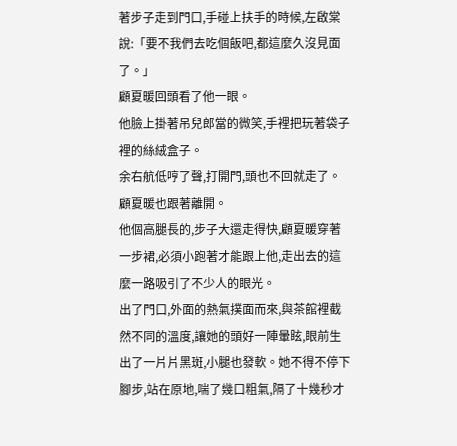著步子走到門口,手碰上扶手的時候,左啟棠說:「要不我們去吃個飯吧,都這麼久沒見面了。」
顧夏暖回頭看了他一眼。
他臉上掛著吊兒郎當的微笑,手裡把玩著袋子裡的絲絨盒子。
余右航低哼了聲,打開門,頭也不回就走了。
顧夏暖也跟著離開。
他個高腿長的,步子大還走得快,顧夏暖穿著一步裙,必須小跑著才能跟上他,走出去的這麼一路吸引了不少人的眼光。
出了門口,外面的熱氣撲面而來,與茶館裡截然不同的溫度,讓她的頭好一陣暈眩,眼前生出了一片片黑斑,小腿也發軟。她不得不停下腳步,站在原地,喘了幾口粗氣,隔了十幾秒才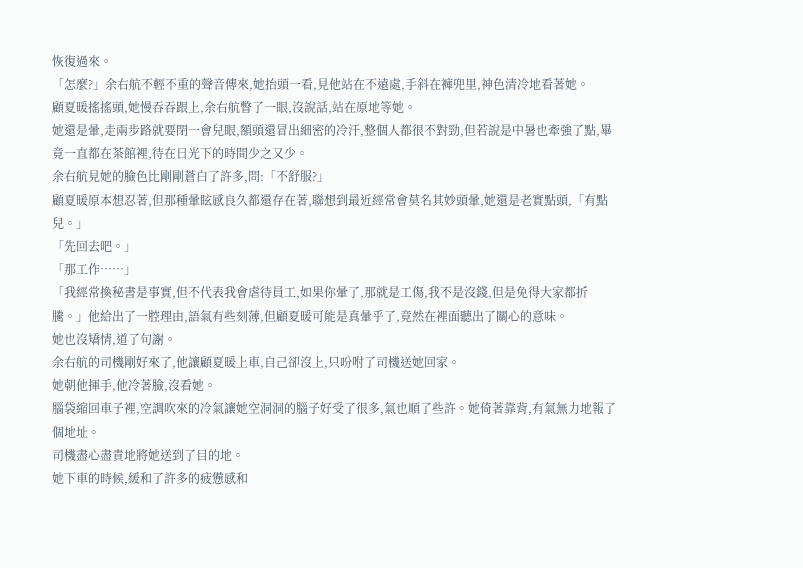恢復過來。
「怎麼?」余右航不輕不重的聲音傳來,她抬頭一看,見他站在不遠處,手斜在褲兜里,神色清冷地看著她。
顧夏暖搖搖頭,她慢吞吞跟上,余右航瞥了一眼,沒說話,站在原地等她。
她還是暈,走兩步路就要閉一會兒眼,額頭還冒出細密的冷汗,整個人都很不對勁,但若說是中暑也牽強了點,畢竟一直都在茶館裡,待在日光下的時間少之又少。
余右航見她的臉色比剛剛蒼白了許多,問:「不舒服?」
顧夏暖原本想忍著,但那種暈眩感良久都還存在著,聯想到最近經常會莫名其妙頭暈,她還是老實點頭,「有點兒。」
「先回去吧。」
「那工作……」
「我經常換秘書是事實,但不代表我會虐待員工,如果你暈了,那就是工傷,我不是沒錢,但是免得大家都折騰。」他給出了一腔理由,語氣有些刻薄,但顧夏暖可能是真暈乎了,竟然在裡面聽出了關心的意味。
她也沒矯情,道了句謝。
余右航的司機剛好來了,他讓顧夏暖上車,自己卻沒上,只吩咐了司機送她回家。
她朝他揮手,他冷著臉,沒看她。
腦袋縮回車子裡,空調吹來的冷氣讓她空洞洞的腦子好受了很多,氣也順了些許。她倚著靠背,有氣無力地報了個地址。
司機盡心盡責地將她送到了目的地。
她下車的時候,緩和了許多的疲憊感和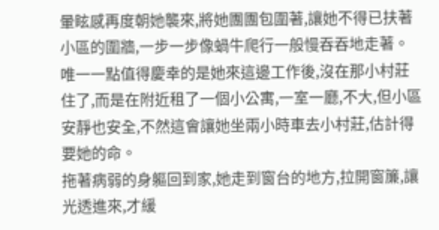暈眩感再度朝她襲來,將她團團包圍著,讓她不得已扶著小區的圍牆,一步一步像蝸牛爬行一般慢吞吞地走著。
唯一一點值得慶幸的是她來這邊工作後,沒在那小村莊住了,而是在附近租了一個小公寓,一室一廳,不大,但小區安靜也安全,不然這會讓她坐兩小時車去小村莊,估計得要她的命。
拖著病弱的身軀回到家,她走到窗台的地方,拉開窗簾,讓光透進來,才緩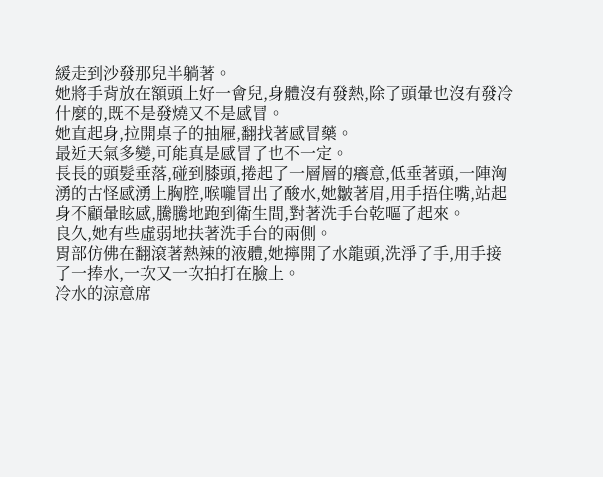緩走到沙發那兒半躺著。
她將手背放在額頭上好一會兒,身體沒有發熱,除了頭暈也沒有發冷什麼的,既不是發燒又不是感冒。
她直起身,拉開桌子的抽屜,翻找著感冒藥。
最近天氣多變,可能真是感冒了也不一定。
長長的頭髮垂落,碰到膝頭,捲起了一層層的癢意,低垂著頭,一陣洶湧的古怪感湧上胸腔,喉嚨冒出了酸水,她皺著眉,用手捂住嘴,站起身不顧暈眩感,騰騰地跑到衛生間,對著洗手台乾嘔了起來。
良久,她有些虛弱地扶著洗手台的兩側。
胃部仿佛在翻滾著熱辣的液體,她擰開了水龍頭,洗淨了手,用手接了一捧水,一次又一次拍打在臉上。
冷水的涼意席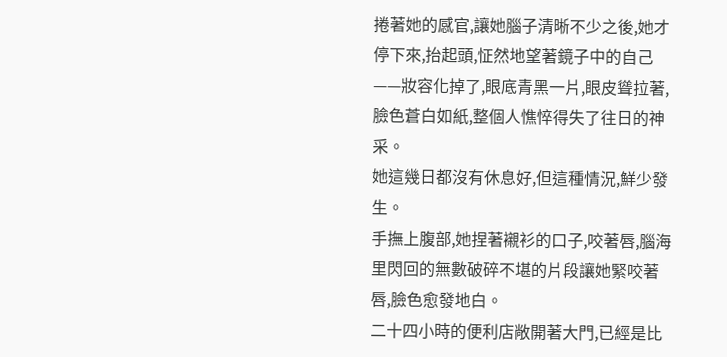捲著她的感官,讓她腦子清晰不少之後,她才停下來,抬起頭,怔然地望著鏡子中的自己——妝容化掉了,眼底青黑一片,眼皮聳拉著,臉色蒼白如紙,整個人憔悴得失了往日的神采。
她這幾日都沒有休息好,但這種情況,鮮少發生。
手撫上腹部,她捏著襯衫的口子,咬著唇,腦海里閃回的無數破碎不堪的片段讓她緊咬著唇,臉色愈發地白。
二十四小時的便利店敞開著大門,已經是比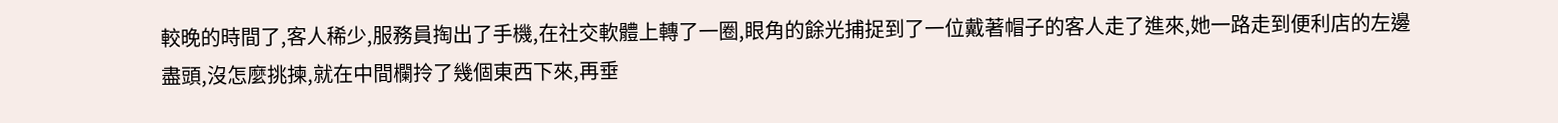較晚的時間了,客人稀少,服務員掏出了手機,在社交軟體上轉了一圈,眼角的餘光捕捉到了一位戴著帽子的客人走了進來,她一路走到便利店的左邊盡頭,沒怎麼挑揀,就在中間欄拎了幾個東西下來,再垂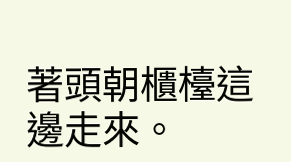著頭朝櫃檯這邊走來。